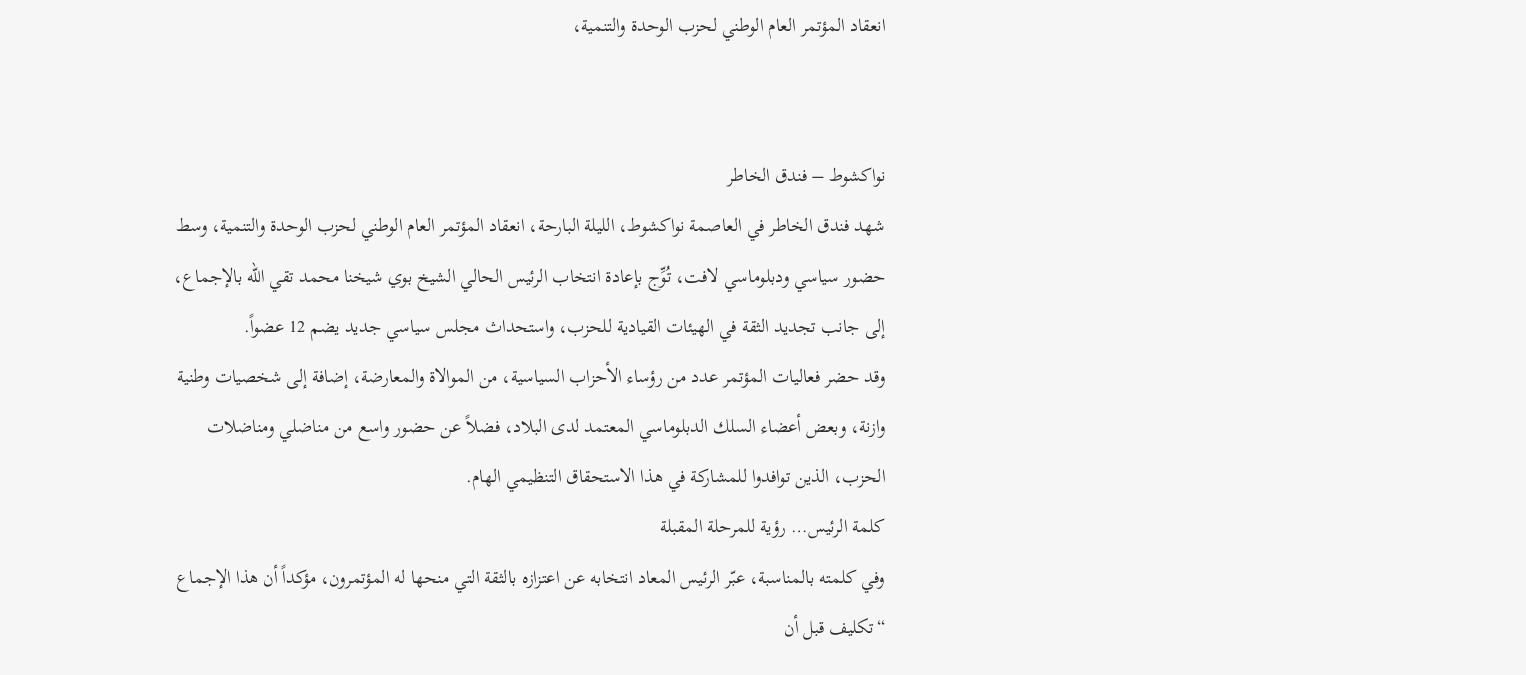انعقاد المؤتمر العام الوطني لحزب الوحدة والتنمية،


نواكشوط – فندق الخاطر
شهد فندق الخاطر في العاصمة نواكشوط، الليلة البارحة، انعقاد المؤتمر العام الوطني لحزب الوحدة والتنمية، وسط حضور سياسي ودبلوماسي لافت، تُوِّج بإعادة انتخاب الرئيس الحالي الشيخ بوي شيخنا محمد تقي الله بالإجماع، إلى جانب تجديد الثقة في الهيئات القيادية للحزب، واستحداث مجلس سياسي جديد يضم 12 عضواً.
وقد حضر فعاليات المؤتمر عدد من رؤساء الأحزاب السياسية، من الموالاة والمعارضة، إضافة إلى شخصيات وطنية وازنة، وبعض أعضاء السلك الدبلوماسي المعتمد لدى البلاد، فضلاً عن حضور واسع من مناضلي ومناضلات الحزب، الذين توافدوا للمشاركة في هذا الاستحقاق التنظيمي الهام.
كلمة الرئيس… رؤية للمرحلة المقبلة
وفي كلمته بالمناسبة، عبّر الرئيس المعاد انتخابه عن اعتزازه بالثقة التي منحها له المؤتمرون، مؤكداً أن هذا الإجماع “تكليف قبل أن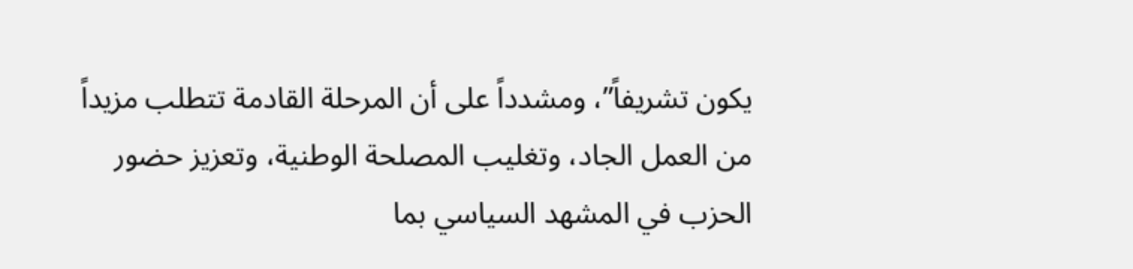يكون تشريفاً”، ومشدداً على أن المرحلة القادمة تتطلب مزيداً من العمل الجاد، وتغليب المصلحة الوطنية، وتعزيز حضور الحزب في المشهد السياسي بما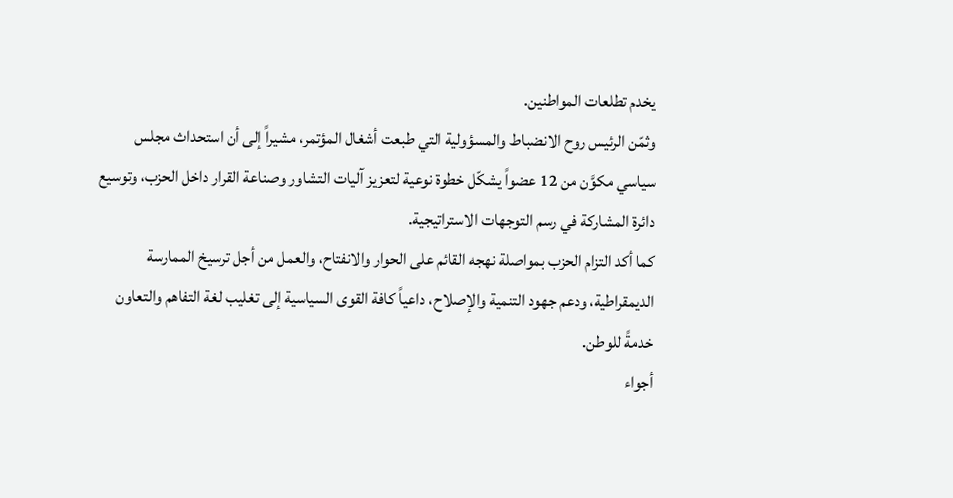يخدم تطلعات المواطنين.
وثمّن الرئيس روح الانضباط والمسؤولية التي طبعت أشغال المؤتمر، مشيراً إلى أن استحداث مجلس سياسي مكوَّن من 12 عضواً يشكّل خطوة نوعية لتعزيز آليات التشاور وصناعة القرار داخل الحزب، وتوسيع دائرة المشاركة في رسم التوجهات الاستراتيجية.
كما أكد التزام الحزب بمواصلة نهجه القائم على الحوار والانفتاح، والعمل من أجل ترسيخ الممارسة الديمقراطية، ودعم جهود التنمية والإصلاح، داعياً كافة القوى السياسية إلى تغليب لغة التفاهم والتعاون خدمةً للوطن.
أجواء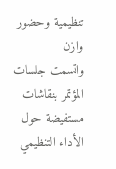تنظيمية وحضور وازن
واتسمت جلسات المؤتمر بنقاشات مستفيضة حول الأداء التنظيمي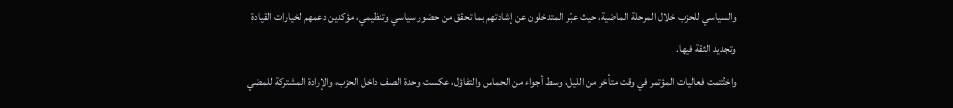والسياسي للحزب خلال المرحلة الماضية، حيث عبّر المتدخلون عن إشادتهم بما تحقق من حضور سياسي وتنظيمي، مؤكدين دعمهم لخيارات القيادة وتجديد الثقة فيها.
واختُتمت فعاليات المؤتمر في وقت متأخر من الليل، وسط أجواء من الحماس والتفاؤل، عكست وحدة الصف داخل الحزب، والإرادة المشتركة للمضي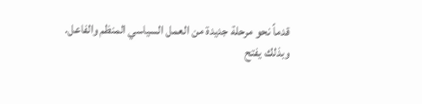قدماً نحو مرحلة جديدة من العمل السياسي المنظم والفاعل.
وبذلك يفتح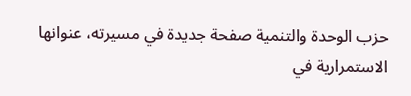حزب الوحدة والتنمية صفحة جديدة في مسيرته، عنوانها الاستمرارية في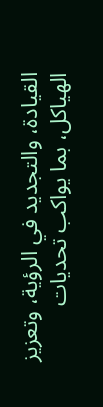القيادة، والتجديد في الرؤية، وتعزيز الهياكل، بما يواكب تحديات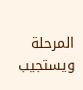المرحلة ويستجيب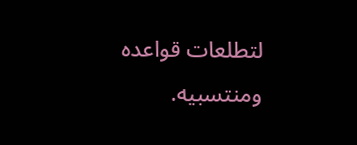لتطلعات قواعده ومنتسبيه.